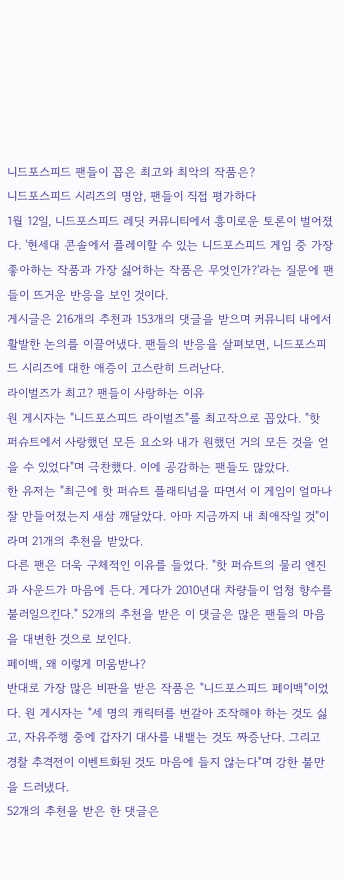니드포스피드 팬들이 꼽은 최고와 최악의 작품은?
니드포스피드 시리즈의 명암, 팬들이 직접 평가하다
1월 12일, 니드포스피드 레딧 커뮤니티에서 흥미로운 토론이 벌어졌다. '현세대 콘솔에서 플레이할 수 있는 니드포스피드 게임 중 가장 좋아하는 작품과 가장 싫어하는 작품은 무엇인가?'라는 질문에 팬들이 뜨거운 반응을 보인 것이다.
게시글은 216개의 추천과 153개의 댓글을 받으며 커뮤니티 내에서 활발한 논의를 이끌어냈다. 팬들의 반응을 살펴보면, 니드포스피드 시리즈에 대한 애증이 고스란히 드러난다.
라이벌즈가 최고? 팬들이 사랑하는 이유
원 게시자는 "니드포스피드 라이벌즈"를 최고작으로 꼽았다. "핫 퍼슈트에서 사랑했던 모든 요소와 내가 원했던 거의 모든 것을 얻을 수 있었다"며 극찬했다. 이에 공감하는 팬들도 많았다.
한 유저는 "최근에 핫 퍼슈트 플래티넘을 따면서 이 게임이 얼마나 잘 만들어졌는지 새삼 깨달았다. 아마 지금까지 내 최애작일 것"이라며 21개의 추천을 받았다.
다른 팬은 더욱 구체적인 이유를 들었다. "핫 퍼슈트의 물리 엔진과 사운드가 마음에 든다. 게다가 2010년대 차량들이 엄청 향수를 불러일으킨다." 52개의 추천을 받은 이 댓글은 많은 팬들의 마음을 대변한 것으로 보인다.
페이백, 왜 이렇게 미움받나?
반대로 가장 많은 비판을 받은 작품은 "니드포스피드 페이백"이었다. 원 게시자는 "세 명의 캐릭터를 번갈아 조작해야 하는 것도 싫고, 자유주행 중에 갑자기 대사를 내뱉는 것도 짜증난다. 그리고 경찰 추격전이 이벤트화된 것도 마음에 들지 않는다"며 강한 불만을 드러냈다.
52개의 추천을 받은 한 댓글은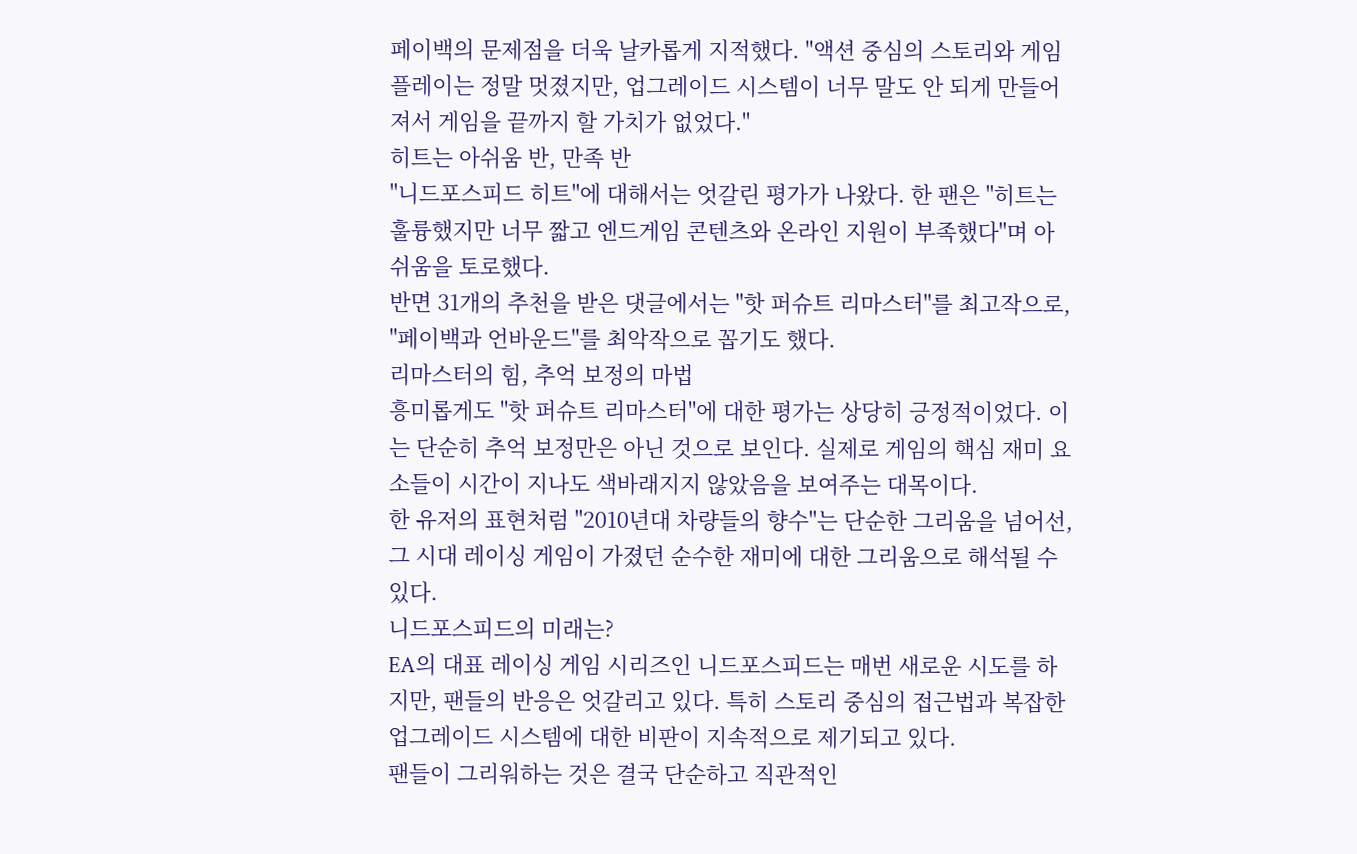페이백의 문제점을 더욱 날카롭게 지적했다. "액션 중심의 스토리와 게임플레이는 정말 멋졌지만, 업그레이드 시스템이 너무 말도 안 되게 만들어져서 게임을 끝까지 할 가치가 없었다."
히트는 아쉬움 반, 만족 반
"니드포스피드 히트"에 대해서는 엇갈린 평가가 나왔다. 한 팬은 "히트는 훌륭했지만 너무 짧고 엔드게임 콘텐츠와 온라인 지원이 부족했다"며 아쉬움을 토로했다.
반면 31개의 추천을 받은 댓글에서는 "핫 퍼슈트 리마스터"를 최고작으로, "페이백과 언바운드"를 최악작으로 꼽기도 했다.
리마스터의 힘, 추억 보정의 마법
흥미롭게도 "핫 퍼슈트 리마스터"에 대한 평가는 상당히 긍정적이었다. 이는 단순히 추억 보정만은 아닌 것으로 보인다. 실제로 게임의 핵심 재미 요소들이 시간이 지나도 색바래지지 않았음을 보여주는 대목이다.
한 유저의 표현처럼 "2010년대 차량들의 향수"는 단순한 그리움을 넘어선, 그 시대 레이싱 게임이 가졌던 순수한 재미에 대한 그리움으로 해석될 수 있다.
니드포스피드의 미래는?
EA의 대표 레이싱 게임 시리즈인 니드포스피드는 매번 새로운 시도를 하지만, 팬들의 반응은 엇갈리고 있다. 특히 스토리 중심의 접근법과 복잡한 업그레이드 시스템에 대한 비판이 지속적으로 제기되고 있다.
팬들이 그리워하는 것은 결국 단순하고 직관적인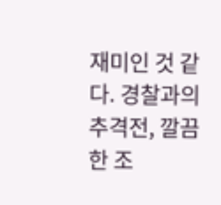재미인 것 같다. 경찰과의 추격전, 깔끔한 조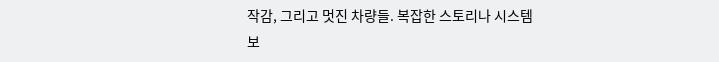작감, 그리고 멋진 차량들. 복잡한 스토리나 시스템보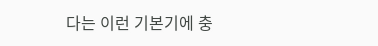다는 이런 기본기에 충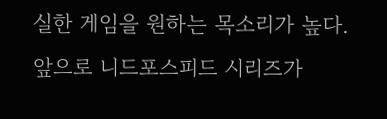실한 게임을 원하는 목소리가 높다.
앞으로 니드포스피드 시리즈가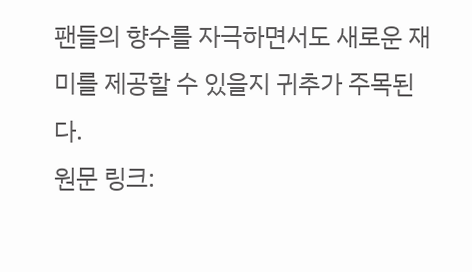팬들의 향수를 자극하면서도 새로운 재미를 제공할 수 있을지 귀추가 주목된다.
원문 링크: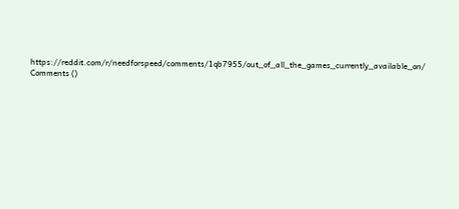https://reddit.com/r/needforspeed/comments/1qb7955/out_of_all_the_games_currently_available_on/
Comments ()